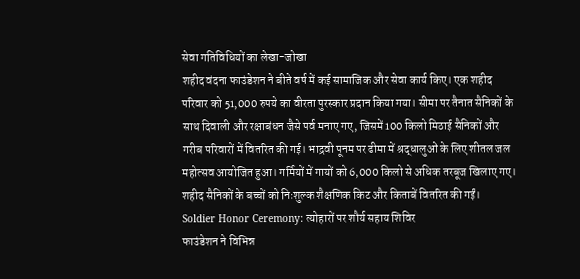सेवा गतिविधियों का लेखा-जोखा
शहीद वंदना फाउंडेशन ने बीते वर्ष में कई सामाजिक और सेवा कार्य किए। एक शहीद परिवार को 51,000 रुपये का वीरता पुरस्कार प्रदान किया गया। सीमा पर तैनात सैनिकों के साथ दिवाली और रक्षाबंधन जैसे पर्व मनाए गए, जिसमें 100 किलो मिठाई सैनिकों और गरीब परिवारों में वितरित की गई। भाद्रवी पूनम पर ढीमा में श्रद्धालुओं के लिए शीतल जल महोत्सव आयोजित हुआ। गर्मियों में गायों को 6,000 किलो से अधिक तरबूज खिलाए गए। शहीद सैनिकों के बच्चों को निःशुल्क शैक्षणिक किट और किताबें वितरित की गईं।
Soldier Honor Ceremony: त्योहारों पर शौर्य सहाय शिविर
फाउंडेशन ने विभिन्न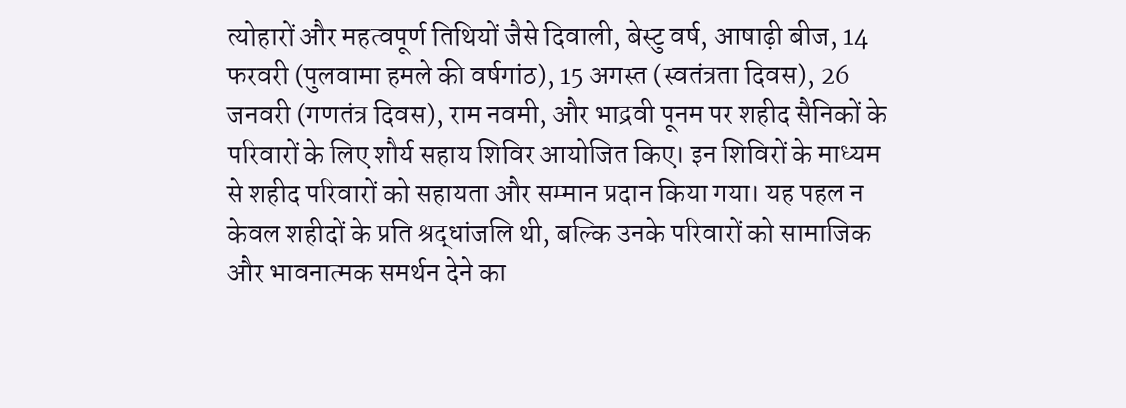त्योहारों और महत्वपूर्ण तिथियों जैसे दिवाली, बेस्टु वर्ष, आषाढ़ी बीज, 14 फरवरी (पुलवामा हमले की वर्षगांठ), 15 अगस्त (स्वतंत्रता दिवस), 26 जनवरी (गणतंत्र दिवस), राम नवमी, और भाद्रवी पूनम पर शहीद सैनिकों के परिवारों के लिए शौर्य सहाय शिविर आयोजित किए। इन शिविरों के माध्यम से शहीद परिवारों को सहायता और सम्मान प्रदान किया गया। यह पहल न केवल शहीदों के प्रति श्रद्धांजलि थी, बल्कि उनके परिवारों को सामाजिक और भावनात्मक समर्थन देने का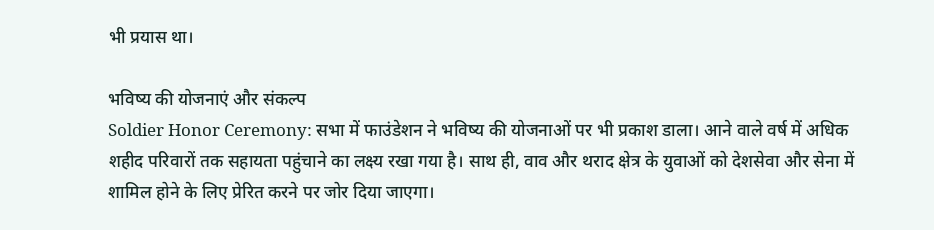भी प्रयास था।

भविष्य की योजनाएं और संकल्प
Soldier Honor Ceremony: सभा में फाउंडेशन ने भविष्य की योजनाओं पर भी प्रकाश डाला। आने वाले वर्ष में अधिक शहीद परिवारों तक सहायता पहुंचाने का लक्ष्य रखा गया है। साथ ही, वाव और थराद क्षेत्र के युवाओं को देशसेवा और सेना में शामिल होने के लिए प्रेरित करने पर जोर दिया जाएगा।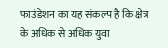फाउंडेशन का यह संकल्प है कि क्षेत्र के अधिक से अधिक युवा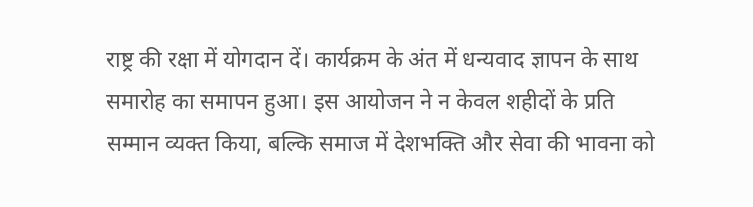राष्ट्र की रक्षा में योगदान दें। कार्यक्रम के अंत में धन्यवाद ज्ञापन के साथ समारोह का समापन हुआ। इस आयोजन ने न केवल शहीदों के प्रति सम्मान व्यक्त किया, बल्कि समाज में देशभक्ति और सेवा की भावना को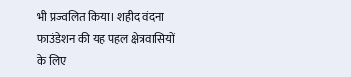भी प्रज्वलित किया। शहीद वंदना फाउंडेशन की यह पहल क्षेत्रवासियों के लिए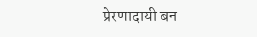प्रेरणादायी बन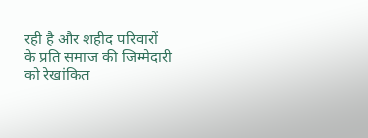रही है और शहीद परिवारों के प्रति समाज की जिम्मेदारी को रेखांकित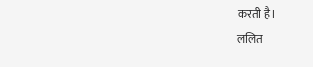करती है।
ललित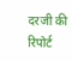दरजी की रिपोर्ट